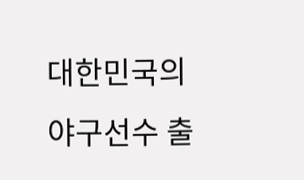대한민국의 야구선수 출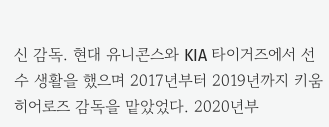신 감독. 현대 유니콘스와 KIA 타이거즈에서 선수 생활을 했으며 2017년부터 2019년까지 키움 히어로즈 감독을 맡았었다. 2020년부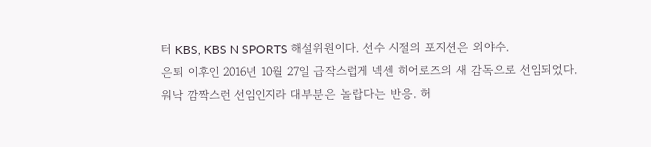터 KBS, KBS N SPORTS 해설위원이다. 선수 시절의 포지션은 외야수.
은퇴 이후인 2016년 10월 27일 급작스럽게 넥센 히어로즈의 새 감독으로 선임되었다. 워낙 깜짝스런 선임인지라 대부분은 놀랍다는 반응. 허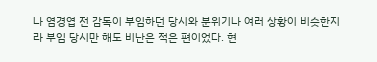나 염경엽 전 감독이 부임하던 당시와 분위기나 여러 상황이 비슷한지라 부임 당시만 해도 비난은 적은 편이었다. 현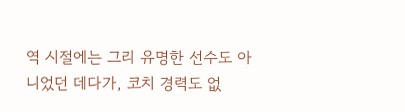역 시절에는 그리 유명한 선수도 아니었던 데다가, 코치 경력도 없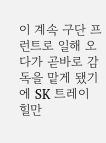이 계속 구단 프런트로 일해 오다가 곧바로 감독을 맡게 됐기에 SK 트레이 힐만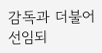감독과 더불어 선임되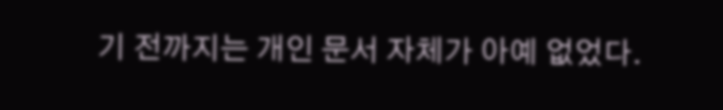기 전까지는 개인 문서 자체가 아예 없었다.